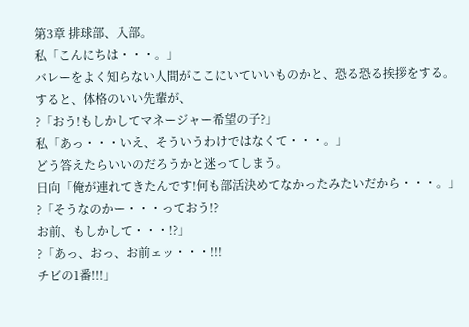第3章 排球部、入部。
私「こんにちは・・・。」
バレーをよく知らない人間がここにいていいものかと、恐る恐る挨拶をする。
すると、体格のいい先輩が、
?「おう!もしかしてマネージャー希望の子?」
私「あっ・・・いえ、そういうわけではなくて・・・。」
どう答えたらいいのだろうかと迷ってしまう。
日向「俺が連れてきたんです!何も部活決めてなかったみたいだから・・・。」
?「そうなのかー・・・っておう!?
お前、もしかして・・・!?」
?「あっ、おっ、お前ェッ・・・!!!
チビの1番!!!」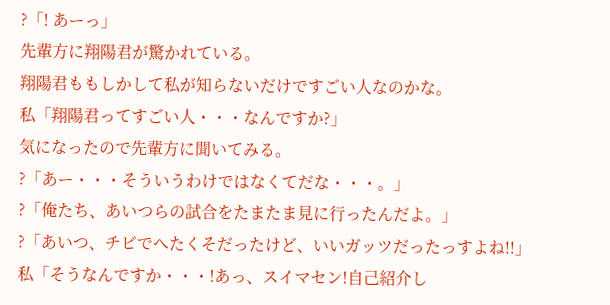?「! あーっ」
先輩方に翔陽君が驚かれている。
翔陽君ももしかして私が知らないだけですごい人なのかな。
私「翔陽君ってすごい人・・・なんですか?」
気になったので先輩方に聞いてみる。
?「あー・・・そういうわけではなくてだな・・・。」
?「俺たち、あいつらの試合をたまたま見に行ったんだよ。」
?「あいつ、チビでへたくそだったけど、いいガッツだったっすよね!!」
私「そうなんですか・・・!あっ、スイマセン!自己紹介し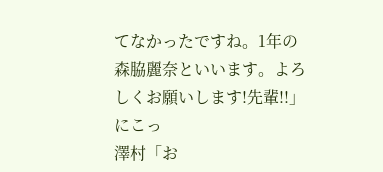てなかったですね。1年の森脇麗奈といいます。よろしくお願いします!先輩!!」にこっ
澤村「お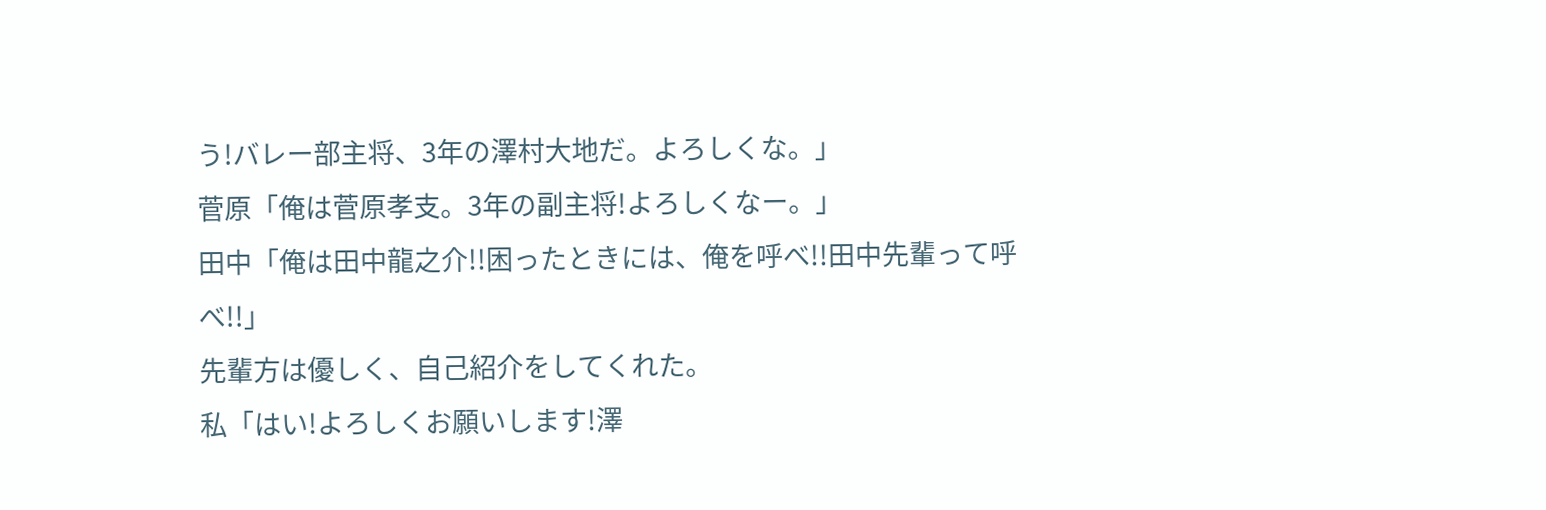う!バレー部主将、3年の澤村大地だ。よろしくな。」
菅原「俺は菅原孝支。3年の副主将!よろしくなー。」
田中「俺は田中龍之介!!困ったときには、俺を呼べ!!田中先輩って呼べ!!」
先輩方は優しく、自己紹介をしてくれた。
私「はい!よろしくお願いします!澤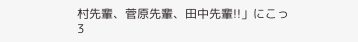村先輩、菅原先輩、田中先輩!!」にこっ
3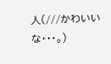人(///かわいいな・・・。)